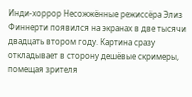Инди-хоррор Несожжённые режиссёра Элиз Финнерти появился на экранах в две тысячи двадцать втором году. Картина сразу откладывает в сторону дешёвые скримеры, помещая зрителя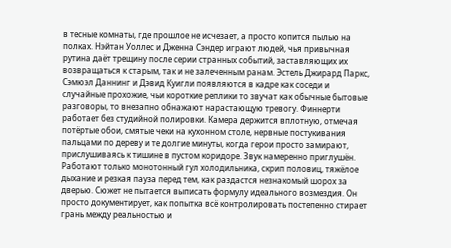в тесные комнаты, где прошлое не исчезает, а просто копится пылью на полках. Нэйтан Уоллес и Дженна Сэндер играют людей, чья привычная рутина даёт трещину после серии странных событий, заставляющих их возвращаться к старым, так и не залеченным ранам. Эстель Джирард Паркс, Сэмюэл Даннинг и Дэвид Куигли появляются в кадре как соседи и случайные прохожие, чьи короткие реплики то звучат как обычные бытовые разговоры, то внезапно обнажают нарастающую тревогу. Финнерти работает без студийной полировки. Камера держится вплотную, отмечая потёртые обои, смятые чеки на кухонном столе, нервные постукивания пальцами по дереву и те долгие минуты, когда герои просто замирают, прислушиваясь к тишине в пустом коридоре. Звук намеренно приглушён. Работают только монотонный гул холодильника, скрип половиц, тяжёлое дыхание и резкая пауза перед тем, как раздастся незнакомый шорох за дверью. Сюжет не пытается выписать формулу идеального возмездия. Он просто документирует, как попытка всё контролировать постепенно стирает грань между реальностью и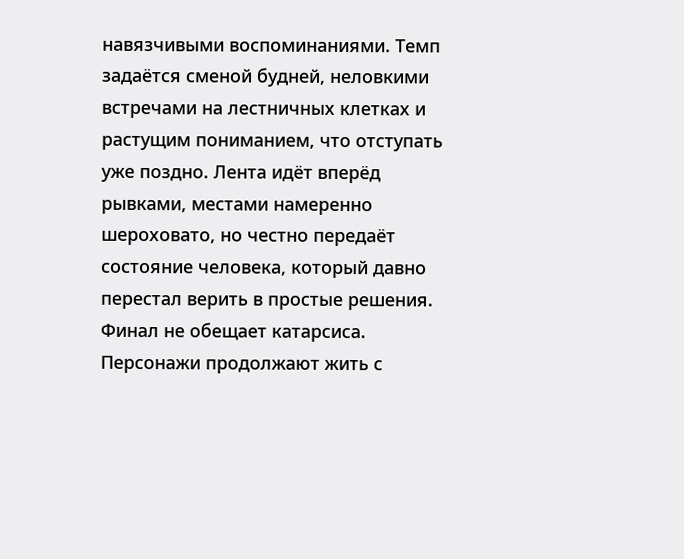навязчивыми воспоминаниями. Темп задаётся сменой будней, неловкими встречами на лестничных клетках и растущим пониманием, что отступать уже поздно. Лента идёт вперёд рывками, местами намеренно шероховато, но честно передаёт состояние человека, который давно перестал верить в простые решения. Финал не обещает катарсиса. Персонажи продолжают жить с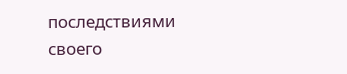последствиями своего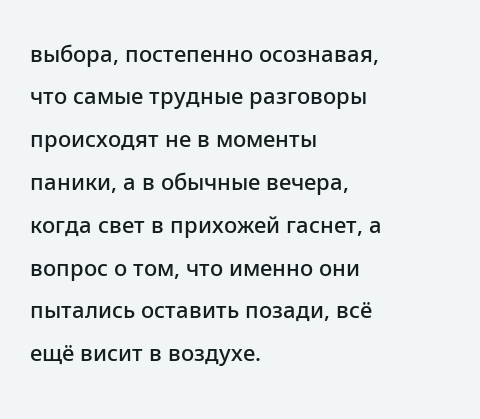выбора, постепенно осознавая, что самые трудные разговоры происходят не в моменты паники, а в обычные вечера, когда свет в прихожей гаснет, а вопрос о том, что именно они пытались оставить позади, всё ещё висит в воздухе.